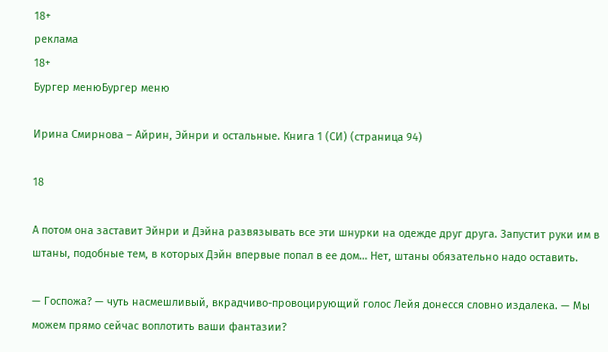18+
реклама
18+
Бургер менюБургер меню

Ирина Смирнова – Айрин, Эйнри и остальные. Книга 1 (СИ) (страница 94)

18

А потом она заставит Эйнри и Дэйна развязывать все эти шнурки на одежде друг друга. Запустит руки им в штаны, подобные тем, в которых Дэйн впервые попал в ее дом… Нет, штаны обязательно надо оставить.

— Госпожа? — чуть насмешливый, вкрадчиво-провоцирующий голос Лейя донесся словно издалека. — Мы можем прямо сейчас воплотить ваши фантазии?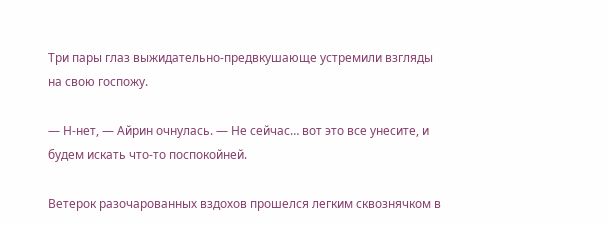Три пары глаз выжидательно-предвкушающе устремили взгляды на свою госпожу.

— Н-нет, — Айрин очнулась. — Не сейчас… вот это все унесите, и будем искать что-то поспокойней.

Ветерок разочарованных вздохов прошелся легким сквознячком в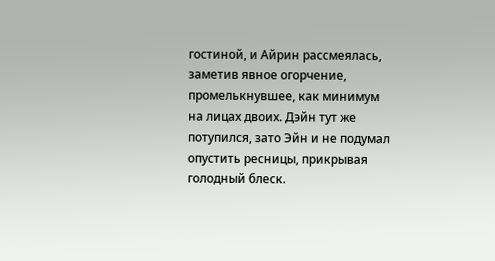гостиной, и Айрин рассмеялась, заметив явное огорчение, промелькнувшее, как минимум на лицах двоих. Дэйн тут же потупился, зато Эйн и не подумал опустить ресницы, прикрывая голодный блеск.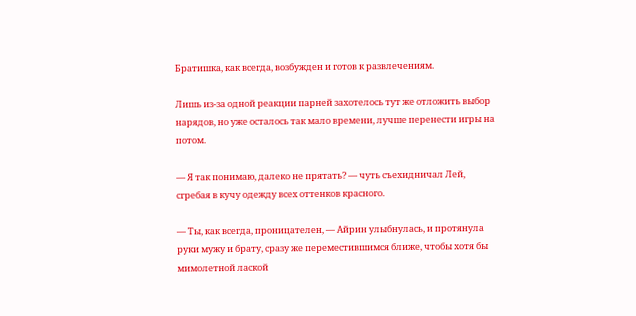Братишка, как всегда, возбужден и готов к развлечениям.

Лишь из-за одной реакции парней захотелось тут же отложить выбор нарядов, но уже осталось так мало времени, лучше перенести игры на потом.

— Я так понимаю, далеко не прятать? — чуть съехидничал Лей, сгребая в кучу одежду всех оттенков красного.

— Ты, как всегда, проницателен, — Айрин улыбнулась, и протянула руки мужу и брату, сразу же переместившимся ближе, чтобы хотя бы мимолетной лаской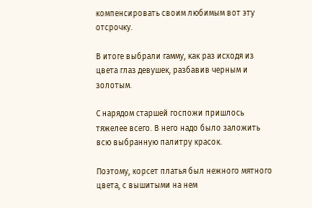компенсировать своим любимым вот эту отсрочку.

В итоге выбрали гамму, как раз исходя из цвета глаз девушек, разбавив черным и золотым.

С нарядом старшей госпожи пришлось тяжелее всего. В него надо было заложить всю выбранную палитру красок.

Поэтому, корсет платья был нежного мятного цвета, с вышитыми на нем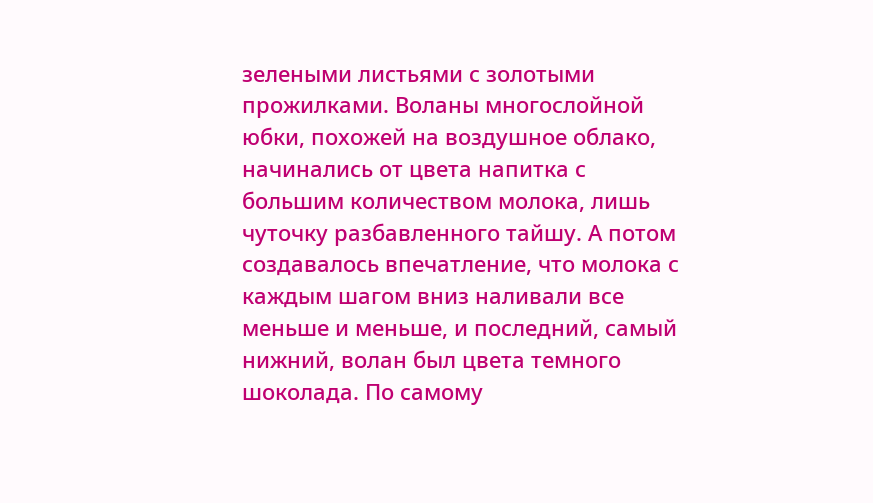зелеными листьями с золотыми прожилками. Воланы многослойной юбки, похожей на воздушное облако, начинались от цвета напитка с большим количеством молока, лишь чуточку разбавленного тайшу. А потом создавалось впечатление, что молока с каждым шагом вниз наливали все меньше и меньше, и последний, самый нижний, волан был цвета темного шоколада. По самому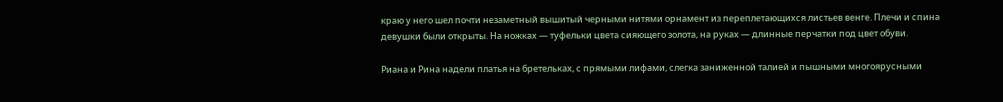краю у него шел почти незаметный вышитый черными нитями орнамент из переплетающихся листьев венге. Плечи и спина девушки были открыты. На ножках — туфельки цвета сияющего золота, на руках — длинные перчатки под цвет обуви.

Риана и Рина надели платья на бретельках, с прямыми лифами, слегка заниженной талией и пышными многоярусными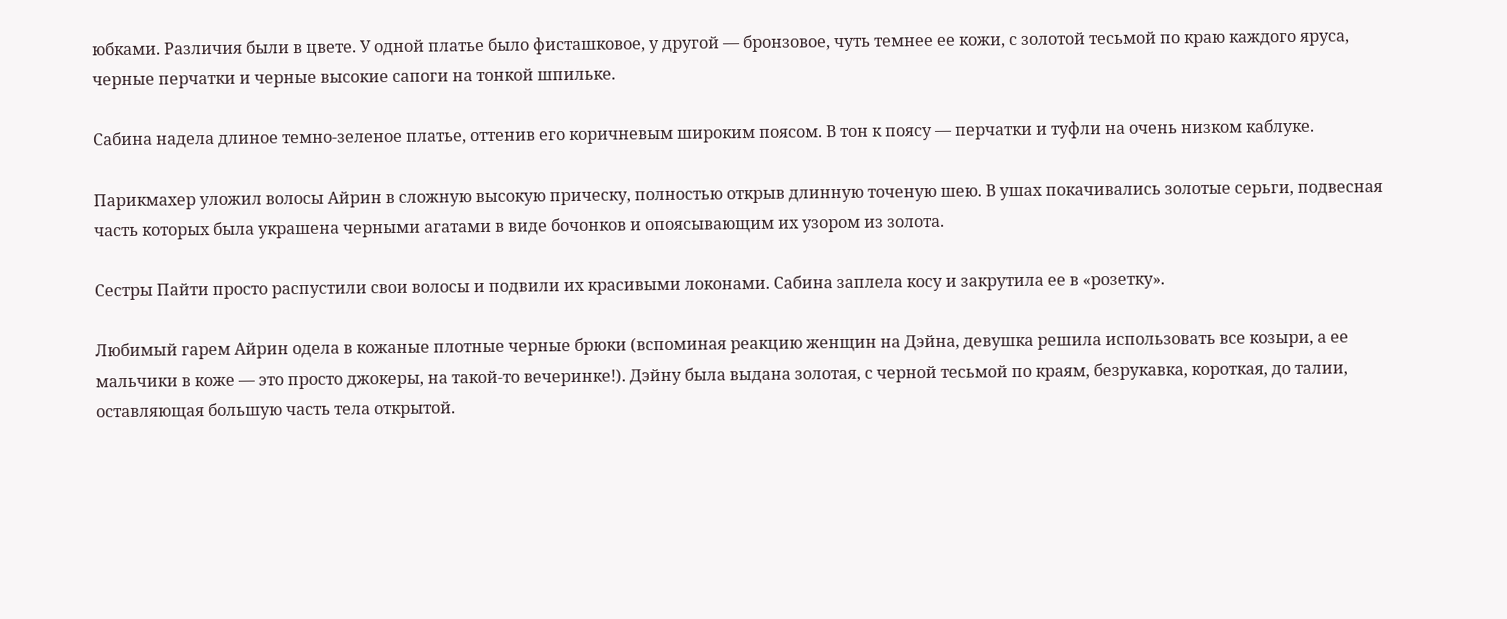юбками. Различия были в цвете. У одной платье было фисташковое, у другой — бронзовое, чуть темнее ее кожи, с золотой тесьмой по краю каждого яруса, черные перчатки и черные высокие сапоги на тонкой шпильке.

Сабина надела длиное темно-зеленое платье, оттенив его коричневым широким поясом. В тон к поясу — перчатки и туфли на очень низком каблуке.

Парикмахер уложил волосы Айрин в сложную высокую прическу, полностью открыв длинную точеную шею. В ушах покачивались золотые серьги, подвесная часть которых была украшена черными агатами в виде бочонков и опоясывающим их узором из золота.

Сестры Пайти просто распустили свои волосы и подвили их красивыми локонами. Сабина заплела косу и закрутила ее в «розетку».

Любимый гарем Айрин одела в кожаные плотные черные брюки (вспоминая реакцию женщин на Дэйна, девушка решила использовать все козыри, а ее мальчики в коже — это просто джокеры, на такой-то вечеринке!). Дэйну была выдана золотая, с черной тесьмой по краям, безрукавка, короткая, до талии, оставляющая большую часть тела открытой.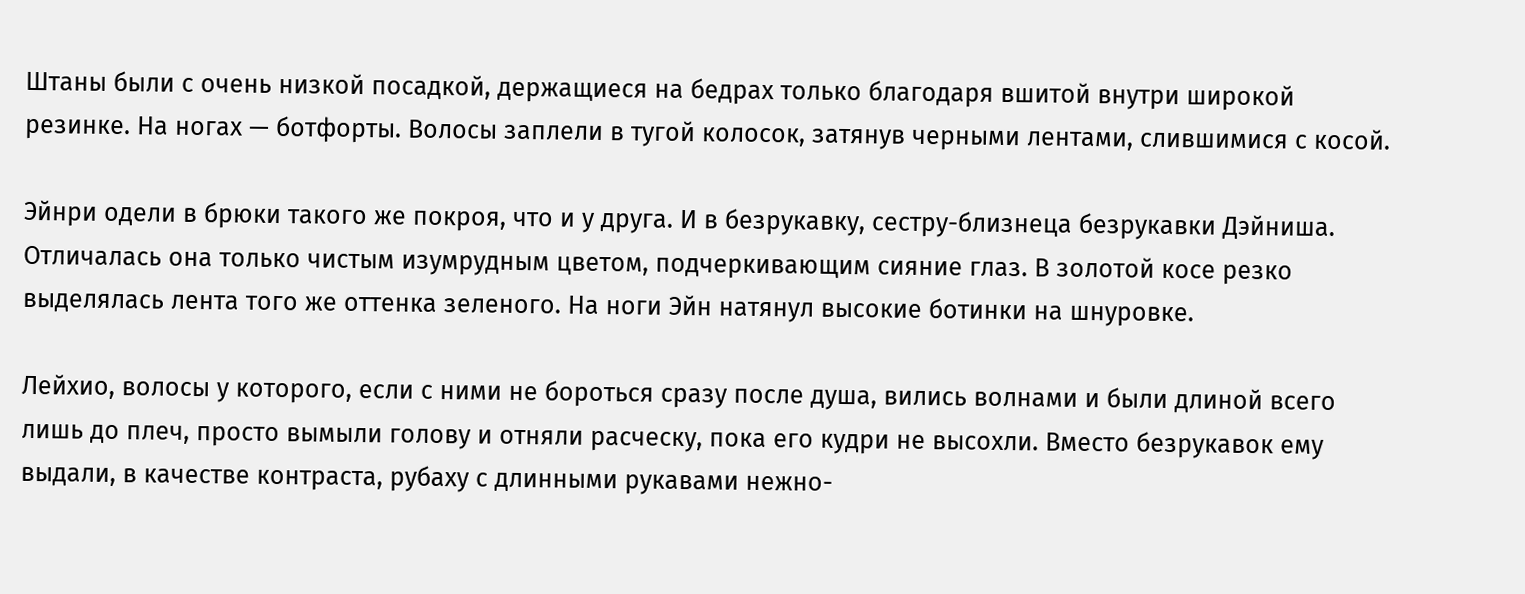Штаны были с очень низкой посадкой, держащиеся на бедрах только благодаря вшитой внутри широкой резинке. На ногах — ботфорты. Волосы заплели в тугой колосок, затянув черными лентами, слившимися с косой.

Эйнри одели в брюки такого же покроя, что и у друга. И в безрукавку, сестру-близнеца безрукавки Дэйниша. Отличалась она только чистым изумрудным цветом, подчеркивающим сияние глаз. В золотой косе резко выделялась лента того же оттенка зеленого. На ноги Эйн натянул высокие ботинки на шнуровке.

Лейхио, волосы у которого, если с ними не бороться сразу после душа, вились волнами и были длиной всего лишь до плеч, просто вымыли голову и отняли расческу, пока его кудри не высохли. Вместо безрукавок ему выдали, в качестве контраста, рубаху с длинными рукавами нежно-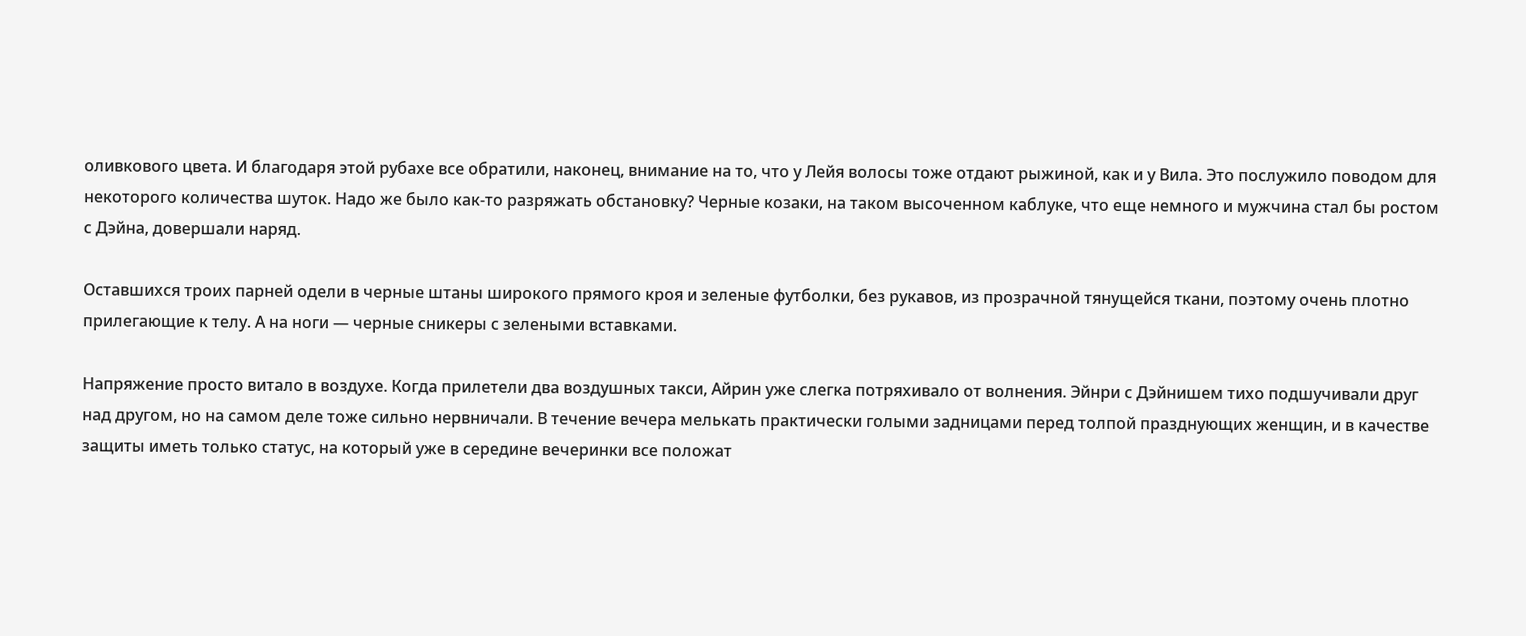оливкового цвета. И благодаря этой рубахе все обратили, наконец, внимание на то, что у Лейя волосы тоже отдают рыжиной, как и у Вила. Это послужило поводом для некоторого количества шуток. Надо же было как-то разряжать обстановку? Черные козаки, на таком высоченном каблуке, что еще немного и мужчина стал бы ростом с Дэйна, довершали наряд.

Оставшихся троих парней одели в черные штаны широкого прямого кроя и зеленые футболки, без рукавов, из прозрачной тянущейся ткани, поэтому очень плотно прилегающие к телу. А на ноги — черные сникеры с зелеными вставками.

Напряжение просто витало в воздухе. Когда прилетели два воздушных такси, Айрин уже слегка потряхивало от волнения. Эйнри с Дэйнишем тихо подшучивали друг над другом, но на самом деле тоже сильно нервничали. В течение вечера мелькать практически голыми задницами перед толпой празднующих женщин, и в качестве защиты иметь только статус, на который уже в середине вечеринки все положат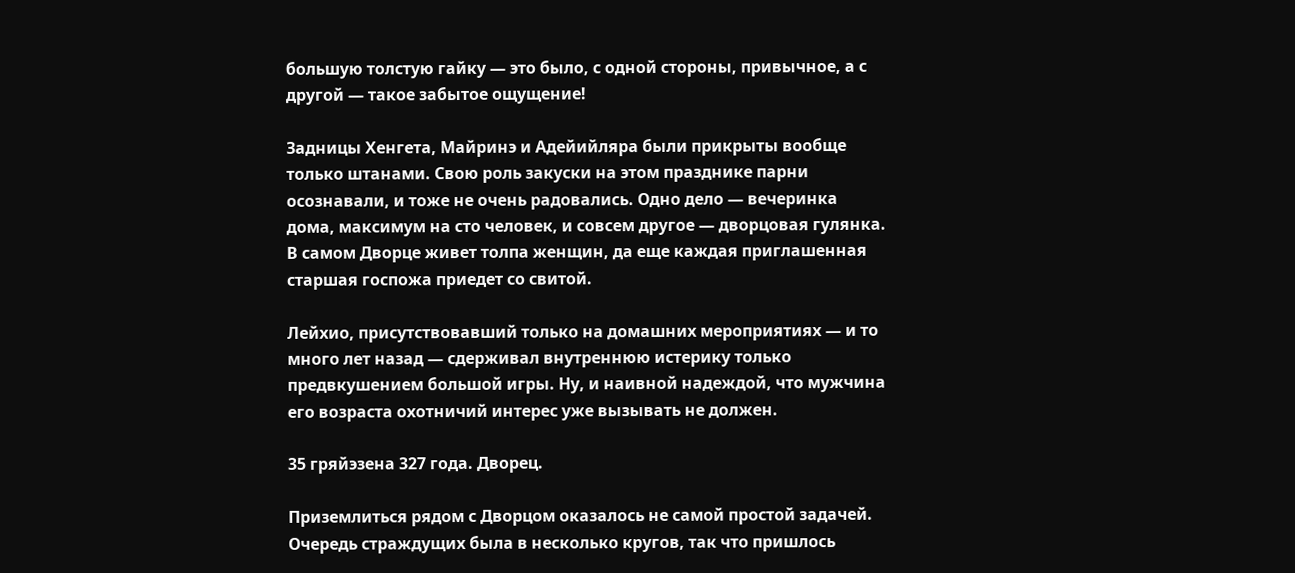большую толстую гайку — это было, с одной стороны, привычное, а с другой — такое забытое ощущение!

Задницы Хенгета, Майринэ и Адейийляра были прикрыты вообще только штанами. Свою роль закуски на этом празднике парни осознавали, и тоже не очень радовались. Одно дело — вечеринка дома, максимум на сто человек, и совсем другое — дворцовая гулянка. В самом Дворце живет толпа женщин, да еще каждая приглашенная старшая госпожа приедет со свитой.

Лейхио, присутствовавший только на домашних мероприятиях — и то много лет назад — сдерживал внутреннюю истерику только предвкушением большой игры. Ну, и наивной надеждой, что мужчина его возраста охотничий интерес уже вызывать не должен.

35 гряйэзена 327 года. Дворец.

Приземлиться рядом с Дворцом оказалось не самой простой задачей. Очередь страждущих была в несколько кругов, так что пришлось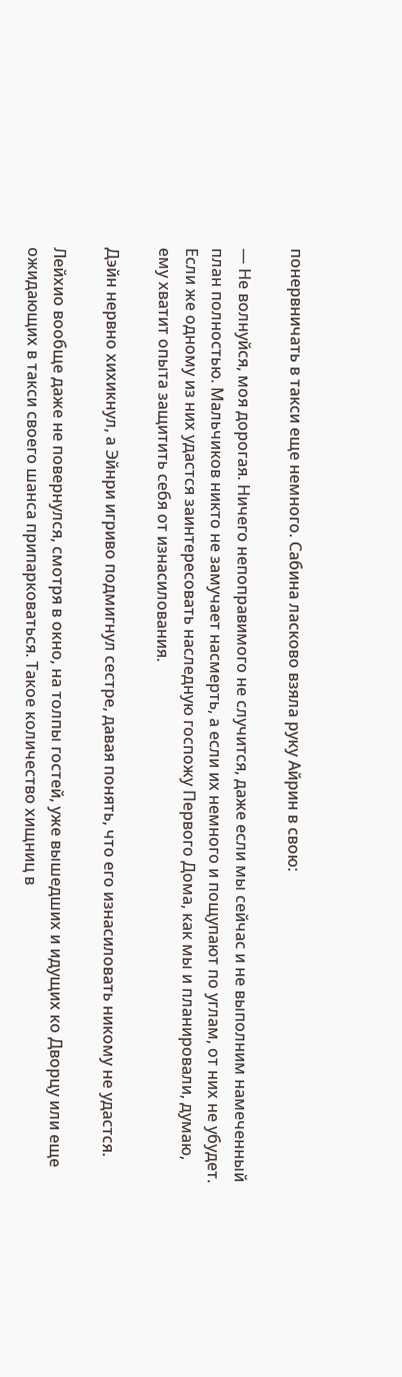понервничать в такси еще немного. Сабина ласково взяла руку Айрин в свою:

— Не волнуйся, моя дорогая. Ничего непоправимого не случится, даже если мы сейчас и не выполним намеченный план полностью. Мальчиков никто не замучает насмерть, а если их немного и пощупают по углам, от них не убудет. Если же одному из них удастся заинтересовать наследную госпожу Первого Дома, как мы и планировали, думаю, ему хватит опыта защитить себя от изнасилования.

Дэйн нервно хихикнул, а Эйнри игриво подмигнул сестре, давая понять, что его изнасиловать никому не удастся.

Лейхио вообще даже не повернулся, смотря в окно, на толпы гостей, уже вышедших и идущих ко Дворцу или еще ожидающих в такси своего шанса припарковаться. Такое количество хищниц в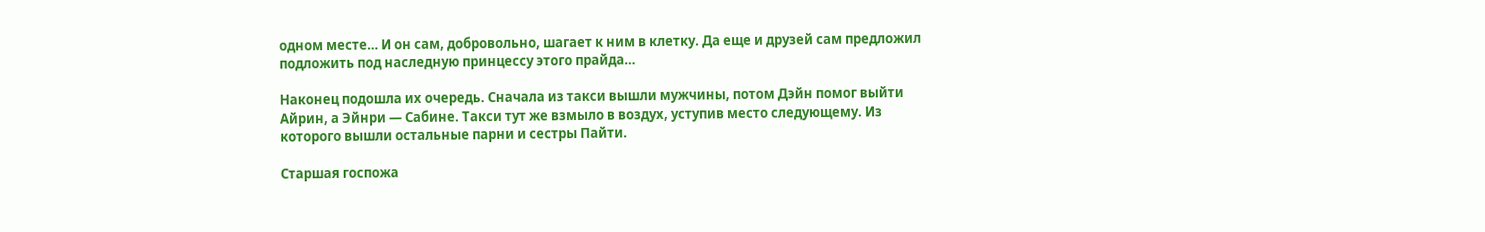одном месте… И он сам, добровольно, шагает к ним в клетку. Да еще и друзей сам предложил подложить под наследную принцессу этого прайда…

Наконец подошла их очередь. Сначала из такси вышли мужчины, потом Дэйн помог выйти Айрин, а Эйнри — Сабине. Такси тут же взмыло в воздух, уступив место следующему. Из которого вышли остальные парни и сестры Пайти.

Старшая госпожа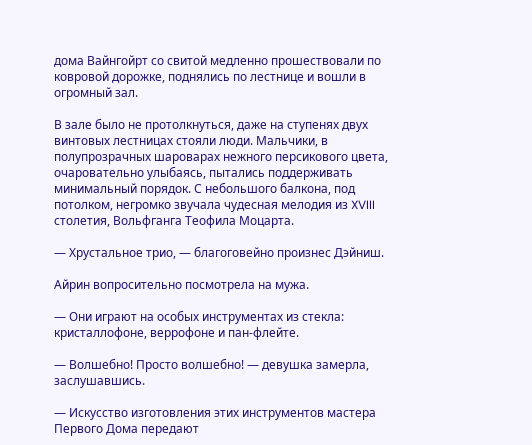дома Вайнгойрт со свитой медленно прошествовали по ковровой дорожке, поднялись по лестнице и вошли в огромный зал.

В зале было не протолкнуться, даже на ступенях двух винтовых лестницах стояли люди. Мальчики, в полупрозрачных шароварах нежного персикового цвета, очаровательно улыбаясь, пытались поддерживать минимальный порядок. С небольшого балкона, под потолком, негромко звучала чудесная мелодия из XVIII столетия, Вольфганга Теофила Моцарта.

— Хрустальное трио, — благоговейно произнес Дэйниш.

Айрин вопросительно посмотрела на мужа.

— Они играют на особых инструментах из стекла: кристаллофоне, веррофоне и пан-флейте.

— Волшебно! Просто волшебно! — девушка замерла, заслушавшись.

— Искусство изготовления этих инструментов мастера Первого Дома передают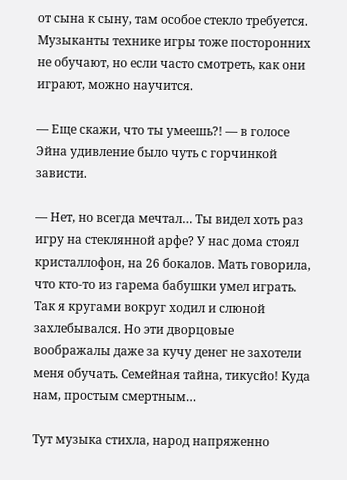от сына к сыну, там особое стекло требуется. Музыканты технике игры тоже посторонних не обучают, но если часто смотреть, как они играют, можно научится.

— Еще скажи, что ты умеешь?! — в голосе Эйна удивление было чуть с горчинкой зависти.

— Нет, но всегда мечтал… Ты видел хоть раз игру на стеклянной арфе? У нас дома стоял кристаллофон, на 26 бокалов. Мать говорила, что кто-то из гарема бабушки умел играть. Так я кругами вокруг ходил и слюной захлебывался. Но эти дворцовые воображалы даже за кучу денег не захотели меня обучать. Семейная тайна, тикусйо! Куда нам, простым смертным…

Тут музыка стихла, народ напряженно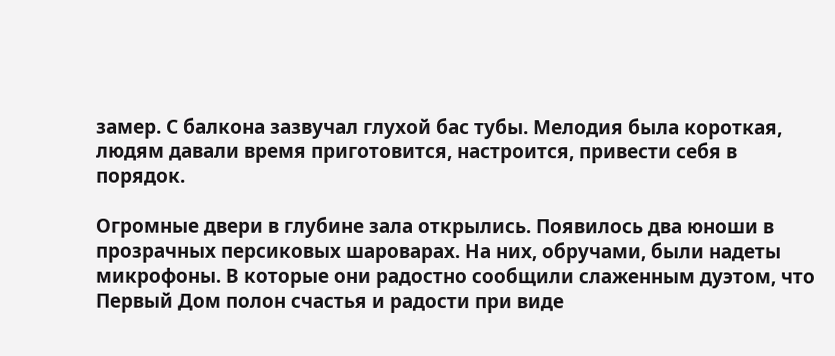замер. С балкона зазвучал глухой бас тубы. Мелодия была короткая, людям давали время приготовится, настроится, привести себя в порядок.

Огромные двери в глубине зала открылись. Появилось два юноши в прозрачных персиковых шароварах. На них, обручами, были надеты микрофоны. В которые они радостно сообщили слаженным дуэтом, что Первый Дом полон счастья и радости при виде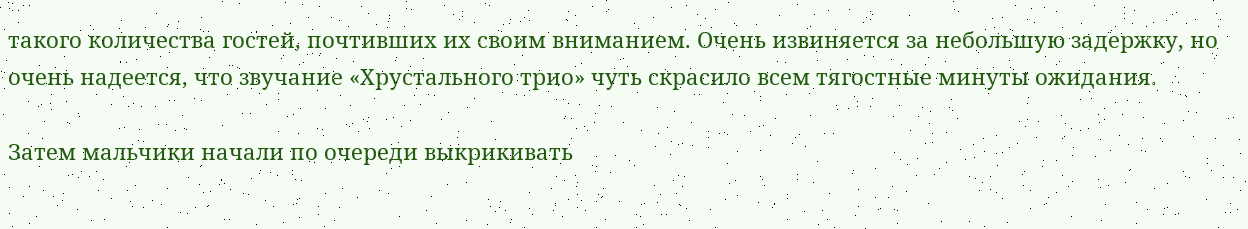такого количества гостей, почтивших их своим вниманием. Очень извиняется за небольшую задержку, но очень надеется, что звучание «Хрустального трио» чуть скрасило всем тягостные минуты ожидания.

Затем мальчики начали по очереди выкрикивать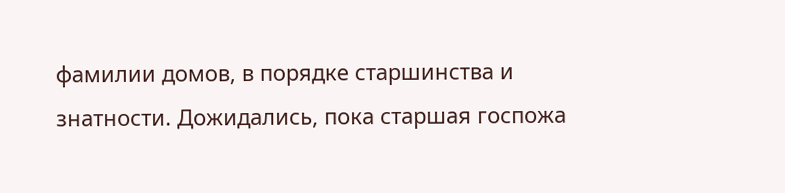фамилии домов, в порядке старшинства и знатности. Дожидались, пока старшая госпожа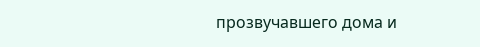прозвучавшего дома и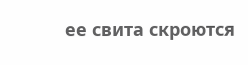ее свита скроются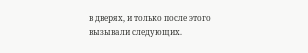в дверях, и только после этого вызывали следующих.